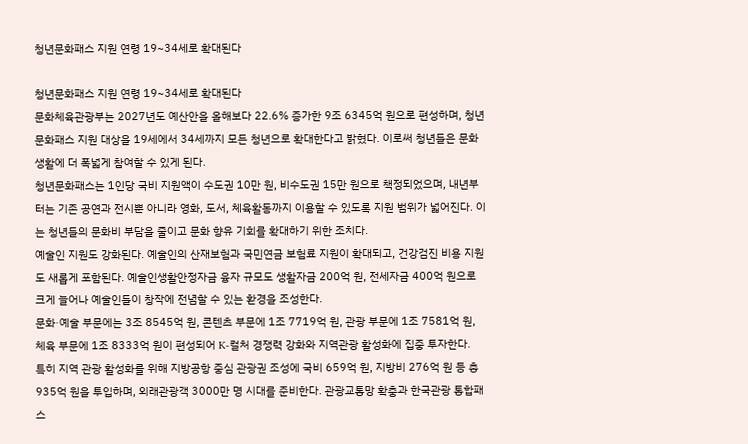청년문화패스 지원 연령 19~34세로 확대된다

청년문화패스 지원 연령 19~34세로 확대된다
문화체육관광부는 2027년도 예산안을 올해보다 22.6% 증가한 9조 6345억 원으로 편성하며, 청년문화패스 지원 대상을 19세에서 34세까지 모든 청년으로 확대한다고 밝혔다. 이로써 청년들은 문화생활에 더 폭넓게 참여할 수 있게 된다.
청년문화패스는 1인당 국비 지원액이 수도권 10만 원, 비수도권 15만 원으로 책정되었으며, 내년부터는 기존 공연과 전시뿐 아니라 영화, 도서, 체육활동까지 이용할 수 있도록 지원 범위가 넓어진다. 이는 청년들의 문화비 부담을 줄이고 문화 향유 기회를 확대하기 위한 조치다.
예술인 지원도 강화된다. 예술인의 산재보험과 국민연금 보험료 지원이 확대되고, 건강검진 비용 지원도 새롭게 포함된다. 예술인생활안정자금 융자 규모도 생활자금 200억 원, 전세자금 400억 원으로 크게 늘어나 예술인들이 창작에 전념할 수 있는 환경을 조성한다.
문화·예술 부문에는 3조 8545억 원, 콘텐츠 부문에 1조 7719억 원, 관광 부문에 1조 7581억 원, 체육 부문에 1조 8333억 원이 편성되어 K-컬처 경쟁력 강화와 지역관광 활성화에 집중 투자한다.
특히 지역 관광 활성화를 위해 지방공항 중심 관광권 조성에 국비 659억 원, 지방비 276억 원 등 총 935억 원을 투입하며, 외래관광객 3000만 명 시대를 준비한다. 관광교통망 확충과 한국관광 통합패스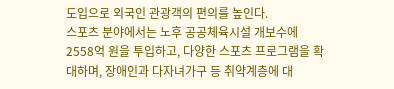도입으로 외국인 관광객의 편의를 높인다.
스포츠 분야에서는 노후 공공체육시설 개보수에 2558억 원을 투입하고, 다양한 스포츠 프로그램을 확대하며, 장애인과 다자녀가구 등 취약계층에 대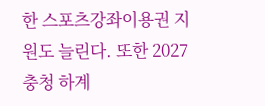한 스포츠강좌이용권 지원도 늘린다. 또한 2027 충청 하계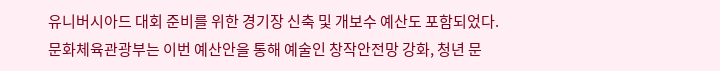유니버시아드 대회 준비를 위한 경기장 신축 및 개보수 예산도 포함되었다.
문화체육관광부는 이번 예산안을 통해 예술인 창작안전망 강화, 청년 문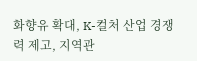화향유 확대, K-컬처 산업 경쟁력 제고, 지역관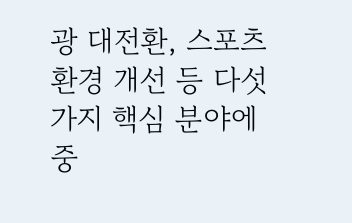광 대전환, 스포츠 환경 개선 등 다섯 가지 핵심 분야에 중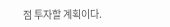점 투자할 계획이다.